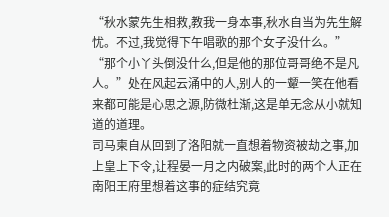“秋水蒙先生相救,教我一身本事,秋水自当为先生解忧。不过,我觉得下午唱歌的那个女子没什么。”
“那个小丫头倒没什么,但是他的那位哥哥绝不是凡人。”处在风起云涌中的人,别人的一颦一笑在他看来都可能是心思之源,防微杜渐,这是单无念从小就知道的道理。
司马柬自从回到了洛阳就一直想着物资被劫之事,加上皇上下令,让程晏一月之内破案,此时的两个人正在南阳王府里想着这事的症结究竟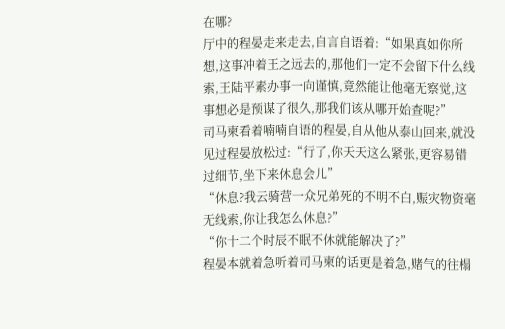在哪?
厅中的程晏走来走去,自言自语着:“如果真如你所想,这事冲着王之远去的,那他们一定不会留下什么线索,王陆平素办事一向谨慎,竟然能让他毫无察觉,这事想必是预谋了很久,那我们该从哪开始查呢?”
司马柬看着喃喃自语的程晏,自从他从泰山回来,就没见过程晏放松过:“行了,你天天这么紧张,更容易错过细节,坐下来休息会儿”
“休息?我云骑营一众兄弟死的不明不白,赈灾物资毫无线索,你让我怎么休息?”
“你十二个时辰不眠不休就能解决了?”
程晏本就着急听着司马柬的话更是着急,赌气的往榻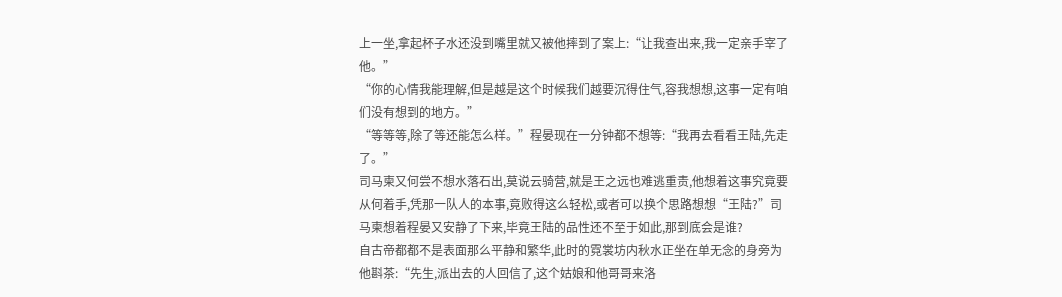上一坐,拿起杯子水还没到嘴里就又被他摔到了案上:“让我查出来,我一定亲手宰了他。”
“你的心情我能理解,但是越是这个时候我们越要沉得住气,容我想想,这事一定有咱们没有想到的地方。”
“等等等,除了等还能怎么样。”程晏现在一分钟都不想等:“我再去看看王陆,先走了。”
司马柬又何尝不想水落石出,莫说云骑营,就是王之远也难逃重责,他想着这事究竟要从何着手,凭那一队人的本事,竟败得这么轻松,或者可以换个思路想想“王陆?”司马柬想着程晏又安静了下来,毕竟王陆的品性还不至于如此,那到底会是谁?
自古帝都都不是表面那么平静和繁华,此时的霓裳坊内秋水正坐在单无念的身旁为他斟茶:“先生,派出去的人回信了,这个姑娘和他哥哥来洛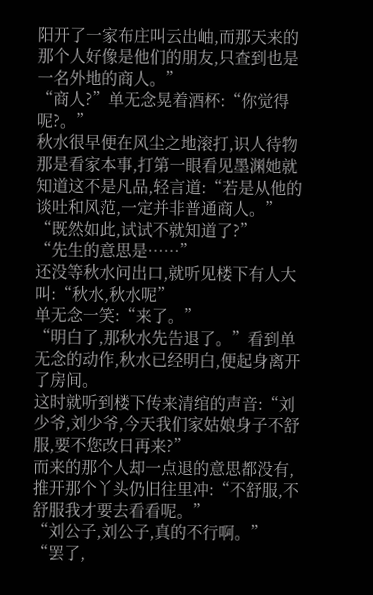阳开了一家布庄叫云出岫,而那天来的那个人好像是他们的朋友,只查到也是一名外地的商人。”
“商人?”单无念晃着酒杯:“你觉得呢?。”
秋水很早便在风尘之地滚打,识人待物那是看家本事,打第一眼看见墨渊她就知道这不是凡品,轻言道:“若是从他的谈吐和风范,一定并非普通商人。”
“既然如此,试试不就知道了?”
“先生的意思是……”
还没等秋水问出口,就听见楼下有人大叫:“秋水,秋水呢”
单无念一笑:“来了。”
“明白了,那秋水先告退了。”看到单无念的动作,秋水已经明白,便起身离开了房间。
这时就听到楼下传来清绾的声音:“刘少爷,刘少爷,今天我们家姑娘身子不舒服,要不您改日再来?”
而来的那个人却一点退的意思都没有,推开那个丫头仍旧往里冲:“不舒服,不舒服我才要去看看呢。”
“刘公子,刘公子,真的不行啊。”
“罢了,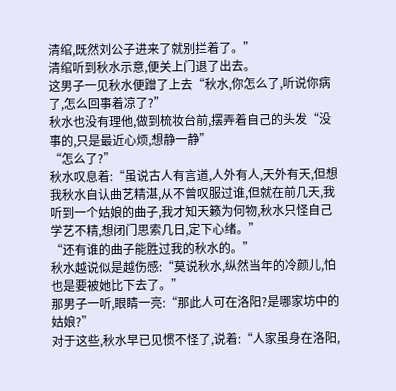清绾,既然刘公子进来了就别拦着了。”
清绾听到秋水示意,便关上门退了出去。
这男子一见秋水便蹭了上去“秋水,你怎么了,听说你病了,怎么回事着凉了?”
秋水也没有理他,做到梳妆台前,摆弄着自己的头发“没事的,只是最近心烦,想静一静”
“怎么了?”
秋水叹息着:“虽说古人有言道,人外有人,天外有天,但想我秋水自认曲艺精湛,从不曾叹服过谁,但就在前几天,我听到一个姑娘的曲子,我才知天籁为何物,秋水只怪自己学艺不精,想闭门思索几日,定下心绪。”
“还有谁的曲子能胜过我的秋水的。”
秋水越说似是越伤感:“莫说秋水,纵然当年的冷颜儿,怕也是要被她比下去了。”
那男子一听,眼睛一亮:“那此人可在洛阳?是哪家坊中的姑娘?”
对于这些,秋水早已见惯不怪了,说着:“人家虽身在洛阳,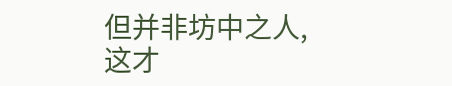但并非坊中之人,这才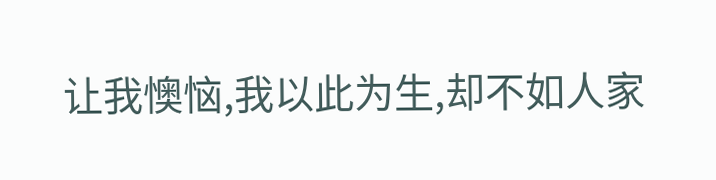让我懊恼,我以此为生,却不如人家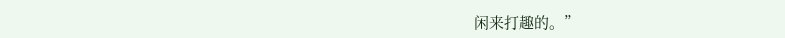闲来打趣的。”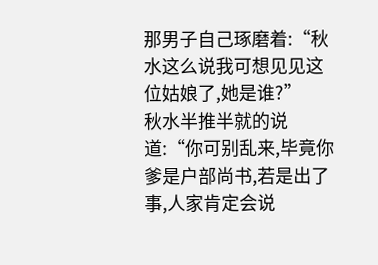那男子自己琢磨着:“秋水这么说我可想见见这位姑娘了,她是谁?”
秋水半推半就的说道:“你可别乱来,毕竟你爹是户部尚书,若是出了事,人家肯定会说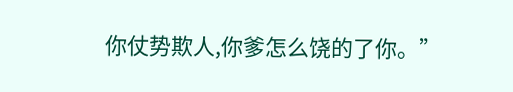你仗势欺人,你爹怎么饶的了你。”